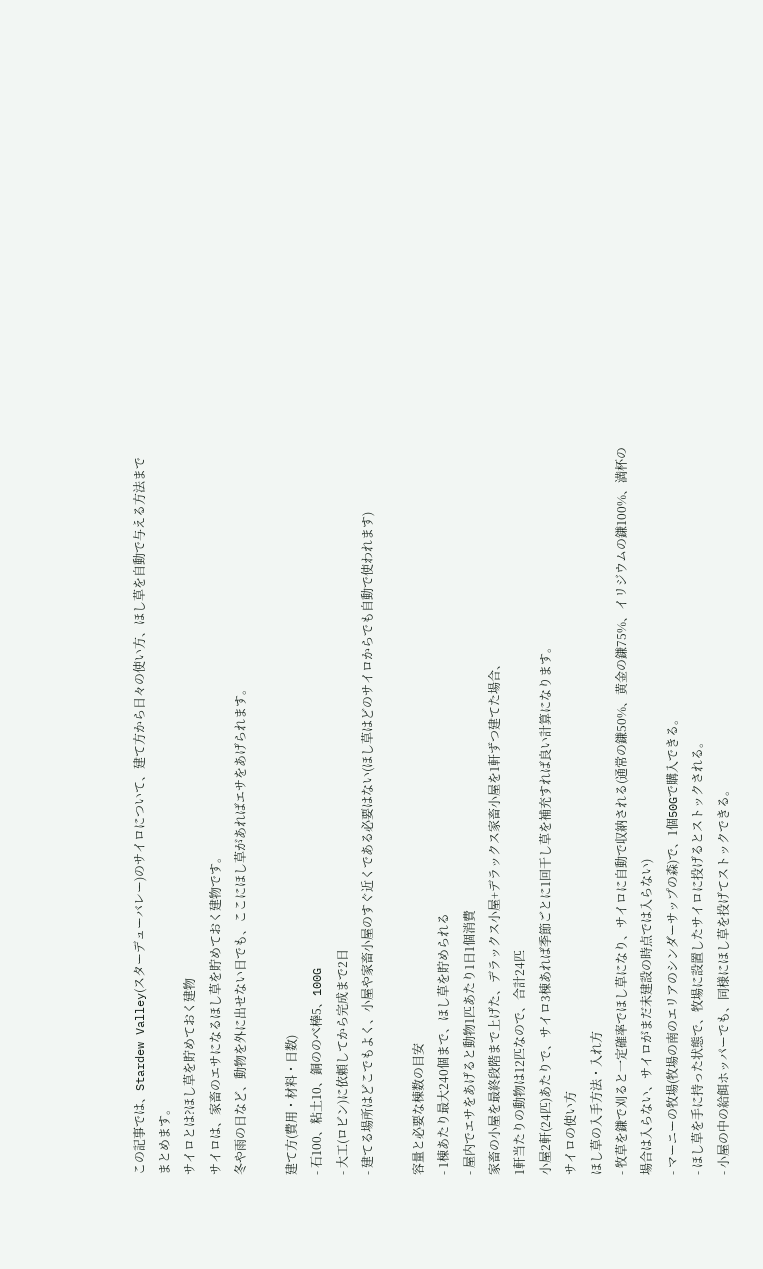この記事では、Stardew Valley(スターデューバレー)のサイロについて、建て方から日々の使い方、ほし草を自動で与える方法までまとめます。
サイロとは?ほし草を貯めておく建物
サイロは、家畜のエサになるほし草を貯めておく建物です。
冬や雨の日など、動物を外に出せない日でも、ここにほし草があればエサをあげられます。

建て方(費用・材料・日数)
- 石100、粘土10、銅ののべ棒5、100G
- 大工(ロビン)に依頼してから完成まで2日
- 建てる場所はどこでもよく、小屋や家畜小屋のすぐ近くである必要はない(ほし草はどのサイロからでも自動で使われます)

容量と必要な棟数の目安
- 1棟あたり最大240個まで、ほし草を貯められる
- 屋内でエサをあげると動物1匹あたり1日1個消費
家畜の小屋を最終段階まで上げた、デラックス小屋+デラックス家畜小屋を1軒ずつ建てた場合、
1軒当たりの動物は12匹なので、合計24匹
小屋2軒(24匹)あたりで、サイロ3棟あれば季節ごとに1回干し草を補充すれば良い計算になります。
サイロの使い方
ほし草の入手方法・入れ方
- 牧草を鎌で刈ると一定確率でほし草になり、サイロに自動で収納される(通常の鎌50%、黄金の鎌75%、イリジウムの鎌100%、満杯の場合は入らない、サイロがまだ未建設の時点では入らない)
- マーニーの牧場(牧場の南のエリアのシンダーサップの森)で、1個50Gで購入できる。
- ほし草を手に持った状態で、牧場に設置したサイロに投げるとストックされる。
- 小屋の中の給餌ホッパーでも、同様にほし草を投げてストックできる。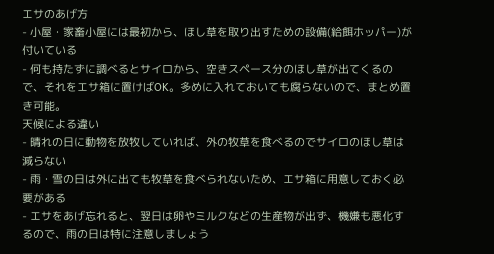エサのあげ方
- 小屋・家畜小屋には最初から、ほし草を取り出すための設備(給餌ホッパー)が付いている
- 何も持たずに調べるとサイロから、空きスペース分のほし草が出てくるので、それをエサ箱に置けばOK。多めに入れておいても腐らないので、まとめ置き可能。
天候による違い
- 晴れの日に動物を放牧していれば、外の牧草を食べるのでサイロのほし草は減らない
- 雨・雪の日は外に出ても牧草を食べられないため、エサ箱に用意しておく必要がある
- エサをあげ忘れると、翌日は卵やミルクなどの生産物が出ず、機嫌も悪化するので、雨の日は特に注意しましょう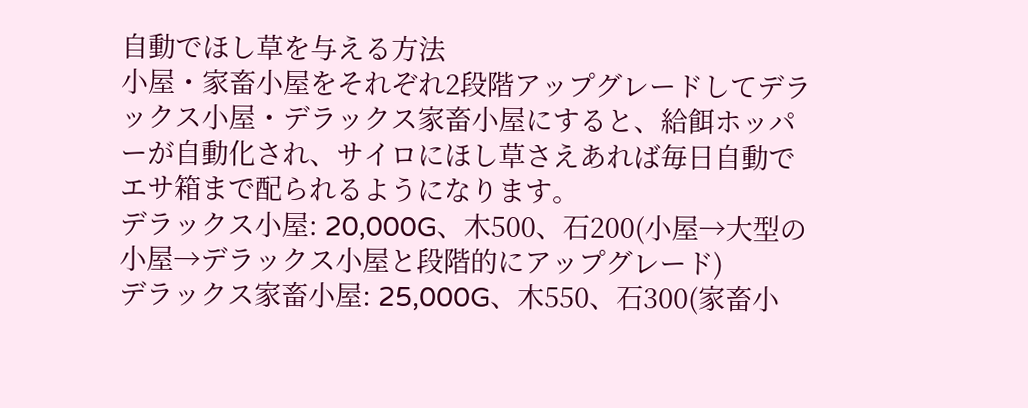自動でほし草を与える方法
小屋・家畜小屋をそれぞれ2段階アップグレードしてデラックス小屋・デラックス家畜小屋にすると、給餌ホッパーが自動化され、サイロにほし草さえあれば毎日自動でエサ箱まで配られるようになります。
デラックス小屋: 20,000G、木500、石200(小屋→大型の小屋→デラックス小屋と段階的にアップグレード)
デラックス家畜小屋: 25,000G、木550、石300(家畜小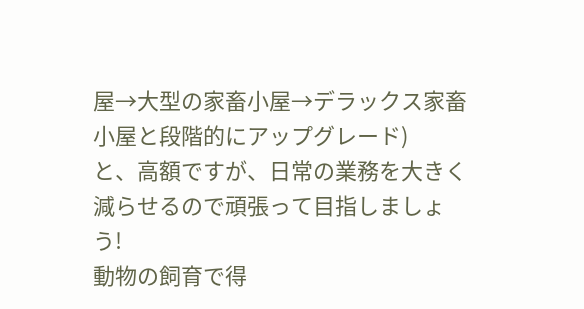屋→大型の家畜小屋→デラックス家畜小屋と段階的にアップグレード)
と、高額ですが、日常の業務を大きく減らせるので頑張って目指しましょう!
動物の飼育で得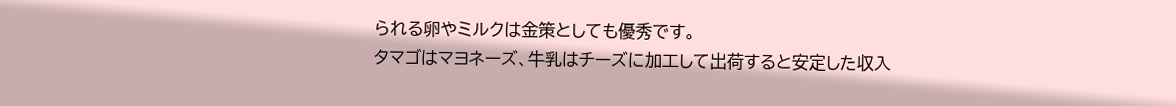られる卵やミルクは金策としても優秀です。
タマゴはマヨネーズ、牛乳はチーズに加工して出荷すると安定した収入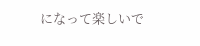になって楽しいで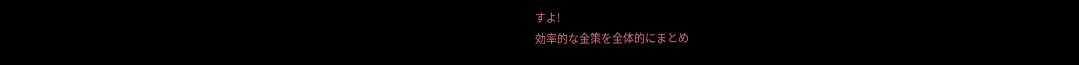すよ!
効率的な金策を全体的にまとめ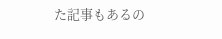た記事もあるの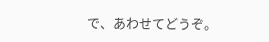で、あわせてどうぞ。